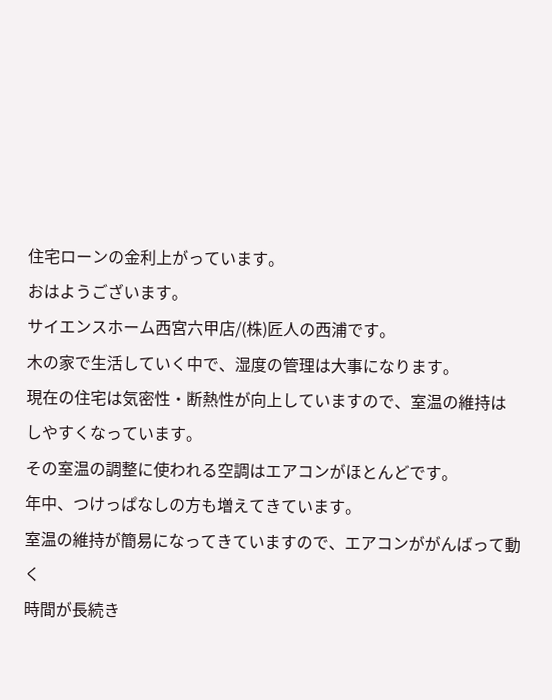住宅ローンの金利上がっています。
おはようございます。
サイエンスホーム西宮六甲店/(株)匠人の西浦です。
木の家で生活していく中で、湿度の管理は大事になります。
現在の住宅は気密性・断熱性が向上していますので、室温の維持は
しやすくなっています。
その室温の調整に使われる空調はエアコンがほとんどです。
年中、つけっぱなしの方も増えてきています。
室温の維持が簡易になってきていますので、エアコンががんばって動く
時間が長続き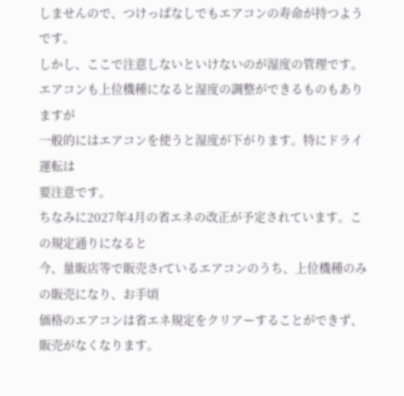しませんので、つけっぱなしでもエアコンの寿命が持つようです。
しかし、ここで注意しないといけないのが湿度の管理です。
エアコンも上位機種になると湿度の調整ができるものもありますが
一般的にはエアコンを使うと湿度が下がります。特にドライ運転は
要注意です。
ちなみに2027年4月の省エネの改正が予定されています。この規定通りになると
今、量販店等で販売さrているエアコンのうち、上位機種のみの販売になり、お手頃
価格のエアコンは省エネ規定をクリアーすることができず、販売がなくなります。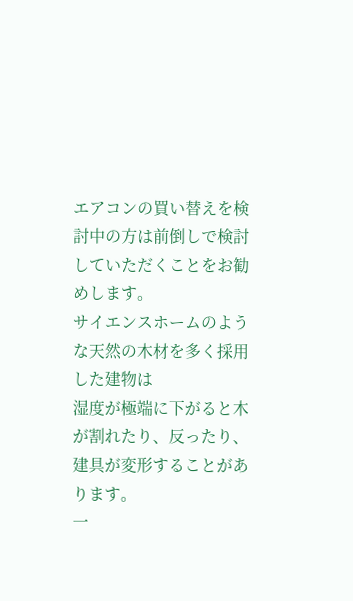エアコンの買い替えを検討中の方は前倒しで検討していただくことをお勧めします。
サイエンスホームのような天然の木材を多く採用した建物は
湿度が極端に下がると木が割れたり、反ったり、建具が変形することがあります。
一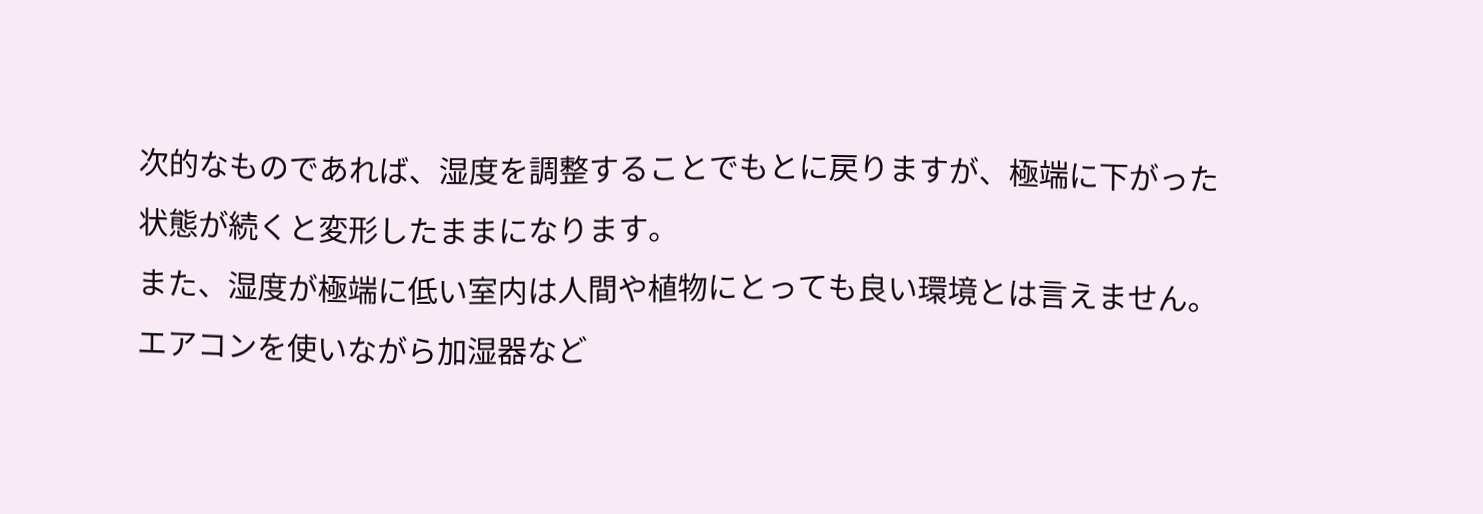次的なものであれば、湿度を調整することでもとに戻りますが、極端に下がった
状態が続くと変形したままになります。
また、湿度が極端に低い室内は人間や植物にとっても良い環境とは言えません。
エアコンを使いながら加湿器など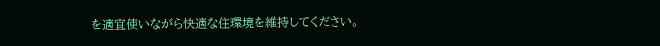を適宜使いながら快適な住環境を維持してください。